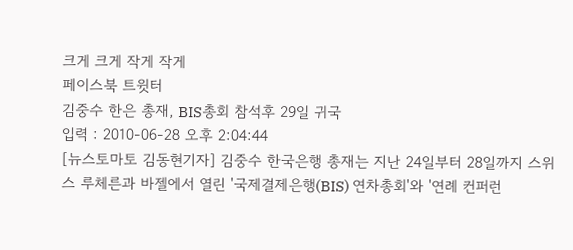크게 크게 작게 작게
페이스북 트윗터
김중수 한은 총재, BIS총회 참석후 29일 귀국
입력 : 2010-06-28 오후 2:04:44
[뉴스토마토 김동현기자] 김중수 한국은행 총재는 지난 24일부터 28일까지 스위스 루체른과 바젤에서 열린 '국제결제은행(BIS) 연차총회'와 '연례 컨퍼런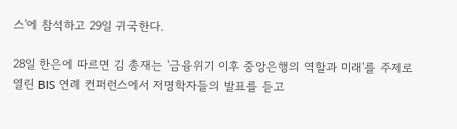스'에 참석하고 29일 귀국한다.

28일 한은에 따르면 김 총재는 '금융위기 이후 중앙은행의 역할과 미래'를 주제로 열린 BIS 연례 컨퍼런스에서 저명학자들의 발표를 듣고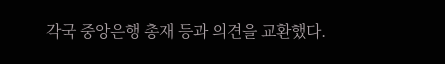각국 중앙은행 총재 등과 의견을 교환했다.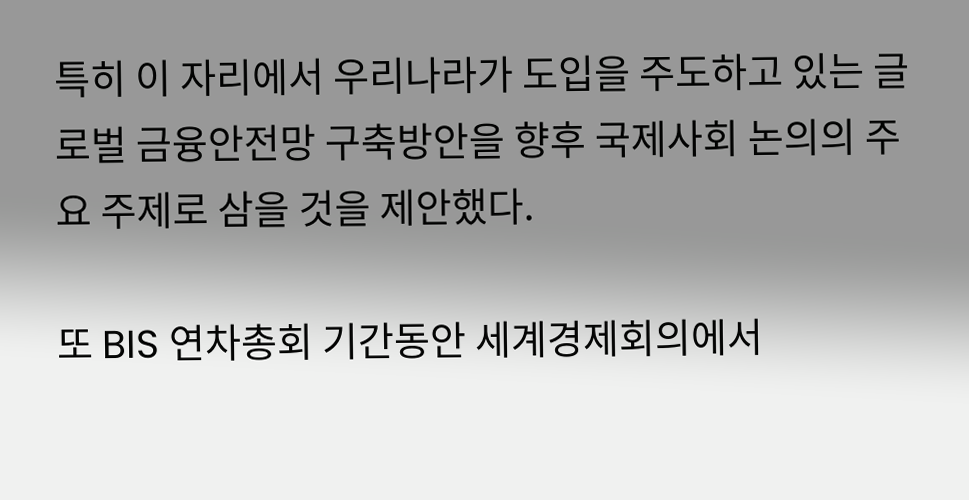특히 이 자리에서 우리나라가 도입을 주도하고 있는 글로벌 금융안전망 구축방안을 향후 국제사회 논의의 주요 주제로 삼을 것을 제안했다.

또 BIS 연차총회 기간동안 세계경제회의에서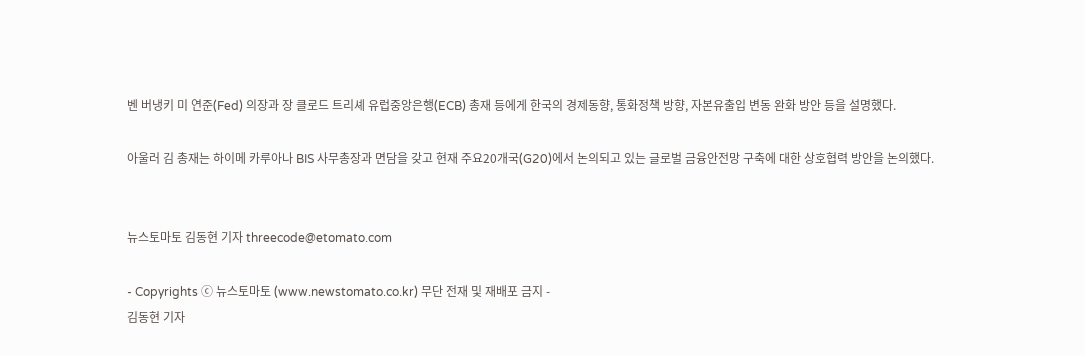벤 버냉키 미 연준(Fed) 의장과 장 클로드 트리셰 유럽중앙은행(ECB) 총재 등에게 한국의 경제동향, 통화정책 방향, 자본유출입 변동 완화 방안 등을 설명했다.

아울러 김 총재는 하이메 카루아나 BIS 사무총장과 면담을 갖고 현재 주요20개국(G20)에서 논의되고 있는 글로벌 금융안전망 구축에 대한 상호협력 방안을 논의했다.


뉴스토마토 김동현 기자 threecode@etomato.com

- Copyrights ⓒ 뉴스토마토 (www.newstomato.co.kr) 무단 전재 및 재배포 금지 -
김동현 기자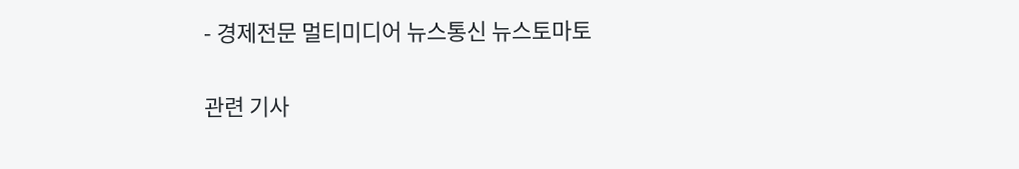- 경제전문 멀티미디어 뉴스통신 뉴스토마토

관련 기사